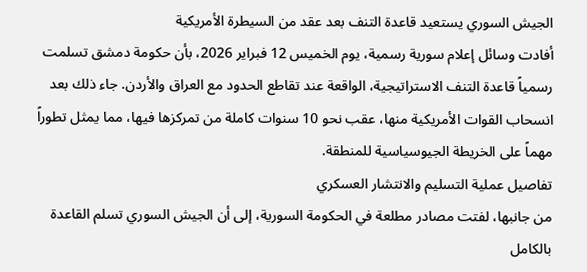الجيش السوري يستعيد قاعدة التنف بعد عقد من السيطرة الأمريكية
أفادت وسائل إعلام سورية رسمية، يوم الخميس 12 فبراير 2026، بأن حكومة دمشق تسلمت رسمياً قاعدة التنف الاستراتيجية، الواقعة عند تقاطع الحدود مع العراق والأردن. جاء ذلك بعد انسحاب القوات الأمريكية منها، عقب نحو 10 سنوات كاملة من تمركزها فيها، مما يمثل تطوراً مهماً على الخريطة الجيوسياسية للمنطقة.
تفاصيل عملية التسليم والانتشار العسكري
من جانبها، لفتت مصادر مطلعة في الحكومة السورية، إلى أن الجيش السوري تسلم القاعدة بالكامل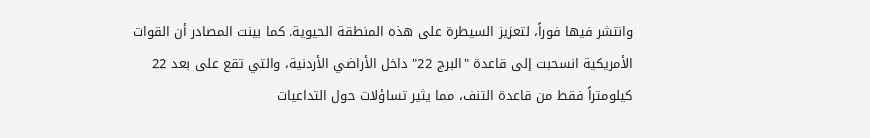وانتشر فيها فوراً، لتعزيز السيطرة على هذه المنطقة الحيوية. كما بينت المصادر أن القوات الأمريكية انسحبت إلى قاعدة "البرج 22" داخل الأراضي الأردنية، والتي تقع على بعد 22 كيلومتراً فقط من قاعدة التنف، مما يثير تساؤلات حول التداعيات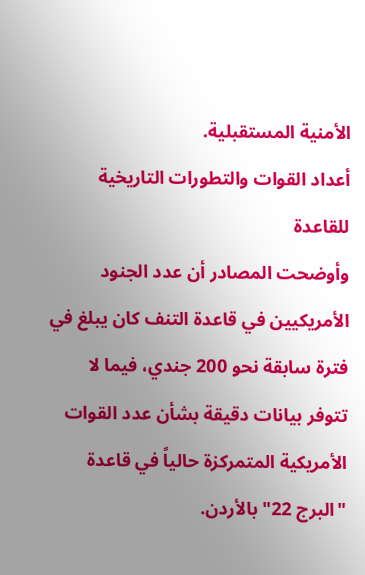الأمنية المستقبلية.
أعداد القوات والتطورات التاريخية للقاعدة
وأوضحت المصادر أن عدد الجنود الأمريكيين في قاعدة التنف كان يبلغ في فترة سابقة نحو 200 جندي، فيما لا تتوفر بيانات دقيقة بشأن عدد القوات الأمريكية المتمركزة حالياً في قاعدة "البرج 22" بالأردن.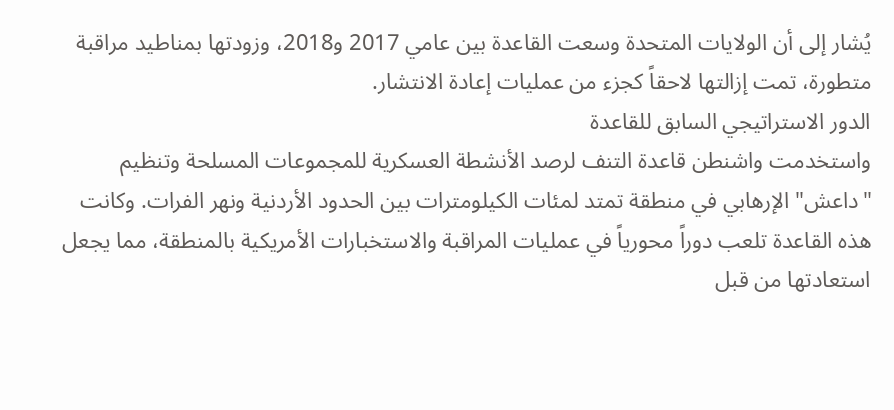يُشار إلى أن الولايات المتحدة وسعت القاعدة بين عامي 2017 و2018، وزودتها بمناطيد مراقبة متطورة، تمت إزالتها لاحقاً كجزء من عمليات إعادة الانتشار.
الدور الاستراتيجي السابق للقاعدة
واستخدمت واشنطن قاعدة التنف لرصد الأنشطة العسكرية للمجموعات المسلحة وتنظيم "داعش" الإرهابي في منطقة تمتد لمئات الكيلومترات بين الحدود الأردنية ونهر الفرات. وكانت هذه القاعدة تلعب دوراً محورياً في عمليات المراقبة والاستخبارات الأمريكية بالمنطقة، مما يجعل استعادتها من قبل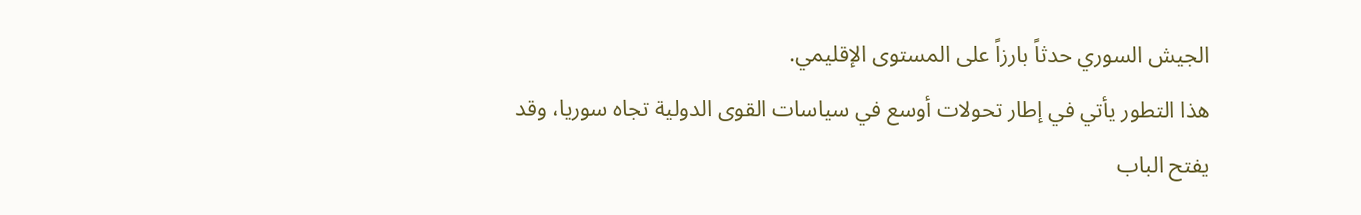الجيش السوري حدثاً بارزاً على المستوى الإقليمي.
هذا التطور يأتي في إطار تحولات أوسع في سياسات القوى الدولية تجاه سوريا، وقد يفتح الباب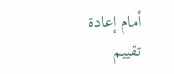أمام إعادة تقييم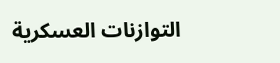التوازنات العسكرية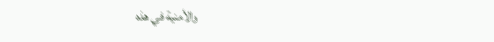والأمنية في هذه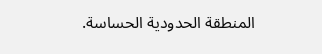المنطقة الحدودية الحساسة.